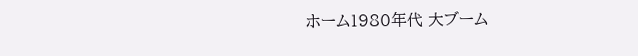ホーム1980年代 大ブーム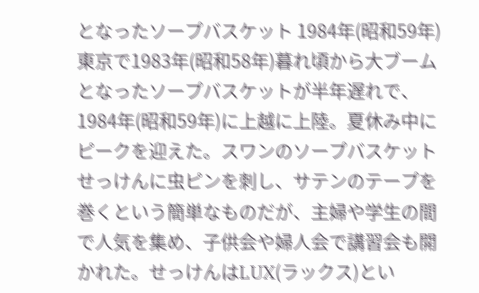となったソープバスケット 1984年(昭和59年) 東京で1983年(昭和58年)暮れ頃から大ブームとなったソープバスケットが半年遅れで、1984年(昭和59年)に上越に上陸。夏休み中にピークを迎えた。スワンのソープバスケットせっけんに虫ピンを刺し、サテンのテープを巻くという簡単なものだが、主婦や学生の間で人気を集め、子供会や婦人会で講習会も開かれた。せっけんはLUX(ラックス)とい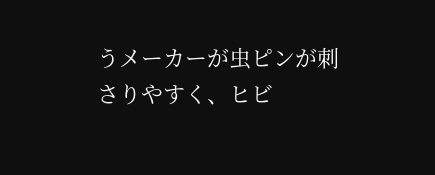うメーカーが虫ピンが刺さりやすく、ヒビ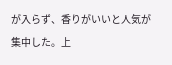が入らず、香りがいいと人気が集中した。上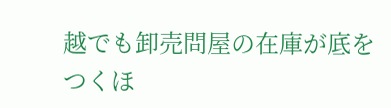越でも卸売問屋の在庫が底をつくほ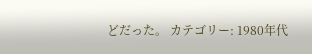どだった。 カテゴリー: 1980年代